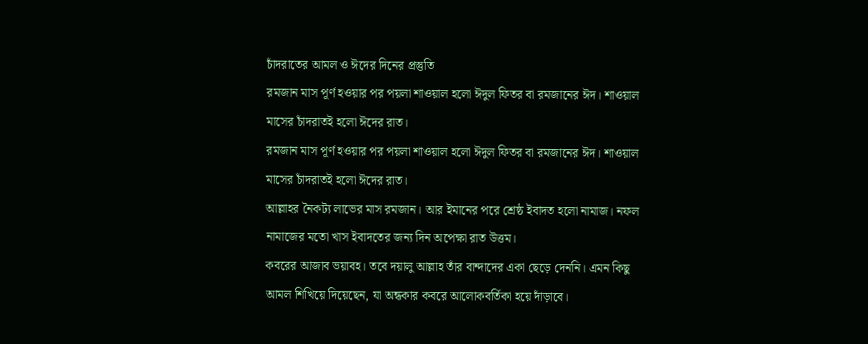চাঁদরাতের আমল ও ঈদের দিনের প্রস্তুতি
রমজান মাস পূর্ণ হওয়ার পর পয়লা শাওয়াল হলো ঈদুল ফিতর বা রমজানের ঈদ। শাওয়াল মাসের চাঁদরাতই হলো ঈদের রাত।
রমজান মাস পূর্ণ হওয়ার পর পয়লা শাওয়াল হলো ঈদুল ফিতর বা রমজানের ঈদ। শাওয়াল মাসের চাঁদরাতই হলো ঈদের রাত।
আল্লাহর নৈকট্য লাভের মাস রমজান। আর ইমানের পরে শ্রেষ্ঠ ইবাদত হলো নামাজ। নফল নামাজের মতো খাস ইবাদতের জন্য দিন অপেক্ষা রাত উত্তম।
কবরের আজাব ভয়াবহ। তবে দয়ালু আল্লাহ তাঁর বান্দাদের একা ছেড়ে দেননি। এমন কিছু আমল শিখিয়ে দিয়েছেন, যা অন্ধকার কবরে আলোকবর্তিকা হয়ে দাঁড়াবে।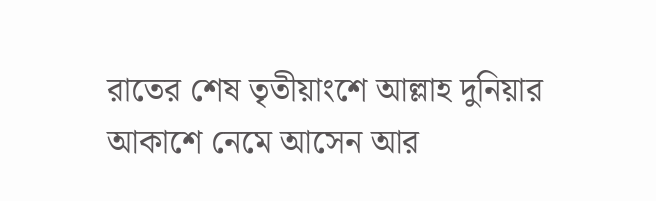রাতের শেষ তৃতীয়াংশে আল্লাহ দুনিয়ার আকাশে নেমে আসেন আর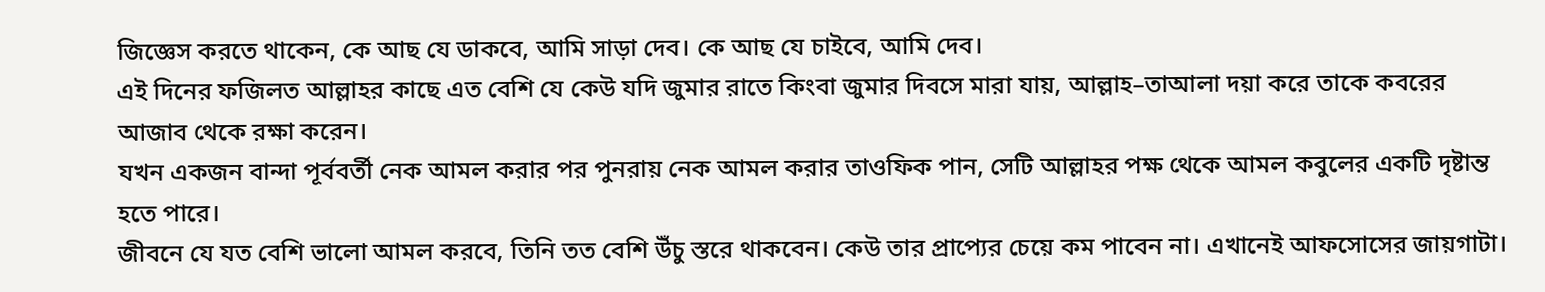জিজ্ঞেস করতে থাকেন, কে আছ যে ডাকবে, আমি সাড়া দেব। কে আছ যে চাইবে, আমি দেব।
এই দিনের ফজিলত আল্লাহর কাছে এত বেশি যে কেউ যদি জুমার রাতে কিংবা জুমার দিবসে মারা যায়, আল্লাহ–তাআলা দয়া করে তাকে কবরের আজাব থেকে রক্ষা করেন।
যখন একজন বান্দা পূর্ববর্তী নেক আমল করার পর পুনরায় নেক আমল করার তাওফিক পান, সেটি আল্লাহর পক্ষ থেকে আমল কবুলের একটি দৃষ্টান্ত হতে পারে।
জীবনে যে যত বেশি ভালো আমল করবে, তিনি তত বেশি উঁচু স্তরে থাকবেন। কেউ তার প্রাপ্যের চেয়ে কম পাবেন না। এখানেই আফসোসের জায়গাটা।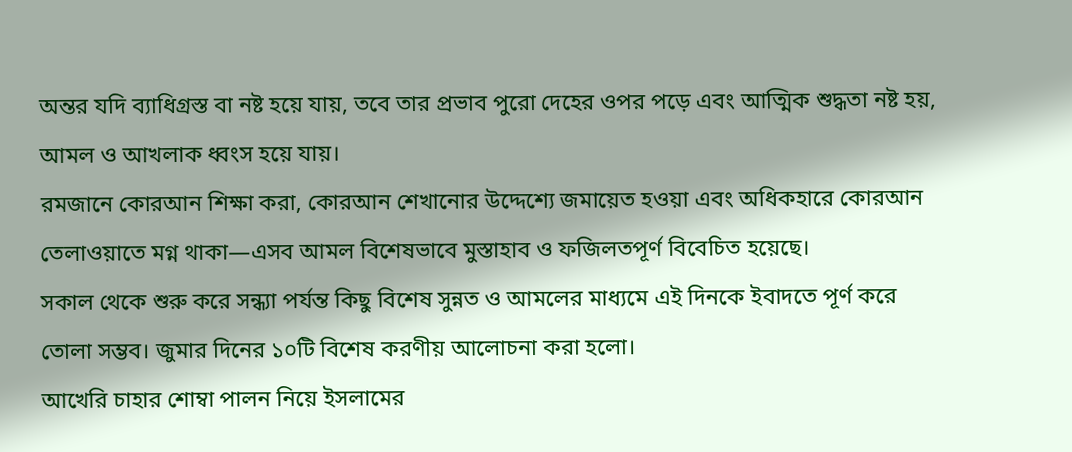অন্তর যদি ব্যাধিগ্রস্ত বা নষ্ট হয়ে যায়, তবে তার প্রভাব পুরো দেহের ওপর পড়ে এবং আত্মিক শুদ্ধতা নষ্ট হয়, আমল ও আখলাক ধ্বংস হয়ে যায়।
রমজানে কোরআন শিক্ষা করা, কোরআন শেখানোর উদ্দেশ্যে জমায়েত হওয়া এবং অধিকহারে কোরআন তেলাওয়াতে মগ্ন থাকা—এসব আমল বিশেষভাবে মুস্তাহাব ও ফজিলতপূর্ণ বিবেচিত হয়েছে।
সকাল থেকে শুরু করে সন্ধ্যা পর্যন্ত কিছু বিশেষ সুন্নত ও আমলের মাধ্যমে এই দিনকে ইবাদতে পূর্ণ করে তোলা সম্ভব। জুমার দিনের ১০টি বিশেষ করণীয় আলোচনা করা হলো।
আখেরি চাহার শোম্বা পালন নিয়ে ইসলামের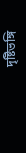দৃষ্টিভঙ্গি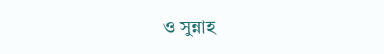ও সুন্নাহ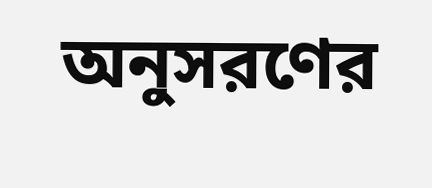অনুসরণের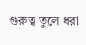গুরুত্ব তুলে ধরা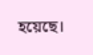হয়েছে।